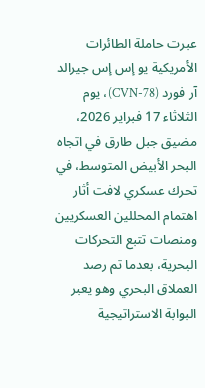عبرت حاملة الطائرات الأمريكية يو إس إس جيرالد آر فورد (CVN-78)، يوم الثلاثاء 17 فبراير 2026، مضيق جبل طارق في اتجاه البحر الأبيض المتوسط، في تحرك عسكري لافت أثار اهتمام المحللين العسكريين ومنصات تتبع التحركات البحرية، بعدما تم رصد العملاق البحري وهو يعبر البوابة الاستراتيجية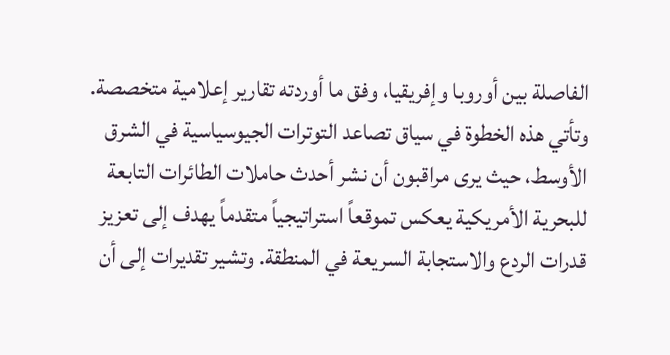الفاصلة بين أوروبا وإفريقيا، وفق ما أوردته تقارير إعلامية متخصصة. وتأتي هذه الخطوة في سياق تصاعد التوترات الجيوسياسية في الشرق الأوسط، حيث يرى مراقبون أن نشر أحدث حاملات الطائرات التابعة للبحرية الأمريكية يعكس تموقعاً استراتيجياً متقدماً يهدف إلى تعزيز قدرات الردع والاستجابة السريعة في المنطقة. وتشير تقديرات إلى أن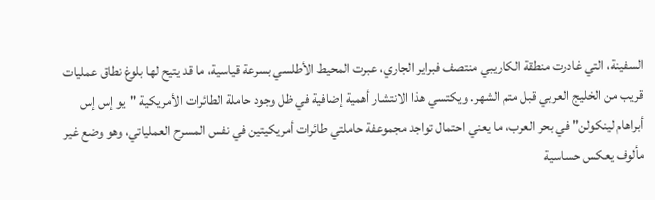السفينة، التي غادرت منطقة الكاريبي منتصف فبراير الجاري، عبرت المحيط الأطلسي بسرعة قياسية، ما قد يتيح لها بلوغ نطاق عمليات قريب من الخليج العربي قبل متم الشهر. ويكتسي هذا الانتشار أهمية إضافية في ظل وجود حاملة الطائرات الأمريكية "يو إس إس أبراهام لينكولن" في بحر العرب، ما يعني احتمال تواجد مجموعفة حاملتي طائرات أمريكيتين في نفس المسرح العملياتي، وهو وضع غير مألوف يعكس حساسية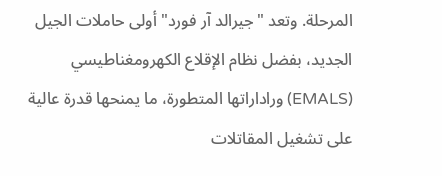المرحلة. وتعد "جيرالد آر فورد" أولى حاملات الجيل الجديد، بفضل نظام الإقلاع الكهرومغناطيسي (EMALS) وراداراتها المتطورة، ما يمنحها قدرة عالية على تشغيل المقاتلات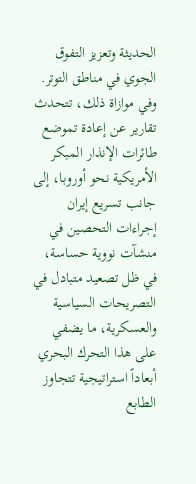الحديثة وتعزيز التفوق الجوي في مناطق التوتر. وفي موازاة ذلك، تتحدث تقارير عن إعادة تموضع طائرات الإنذار المبكر الأمريكية نحو أوروبا، إلى جانب تسريع إيران إجراءات التحصين في منشآت نووية حساسة، في ظل تصعيد متبادل في التصريحات السياسية والعسكرية، ما يضفي على هذا التحرك البحري أبعاداً استراتيجية تتجاوز الطابع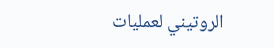الروتيني لعمليات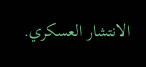الانتشار العسكري.